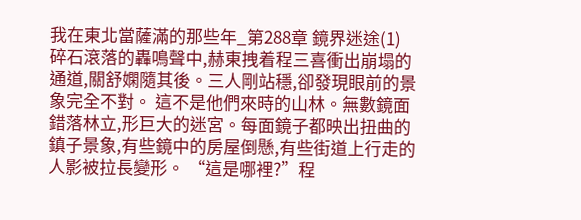我在東北當薩滿的那些年_第288章 鏡界迷途(1)
碎石滾落的轟鳴聲中,赫東拽着程三喜衝出崩塌的通道,關舒嫻隨其後。三人剛站穩,卻發現眼前的景象完全不對。 這不是他們來時的山林。無數鏡面錯落林立,形巨大的迷宮。每面鏡子都映出扭曲的鎮子景象,有些鏡中的房屋倒懸,有些街道上行走的人影被拉長變形。 “這是哪裡?”程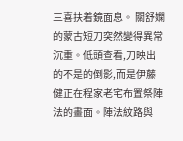三喜扶着鏡面息。 關舒嫻的蒙古短刀突然變得異常沉重。低頭查看,刀映出的不是的倒影,而是伊藤健正在程家老宅布置祭陣法的畫面。陣法紋路與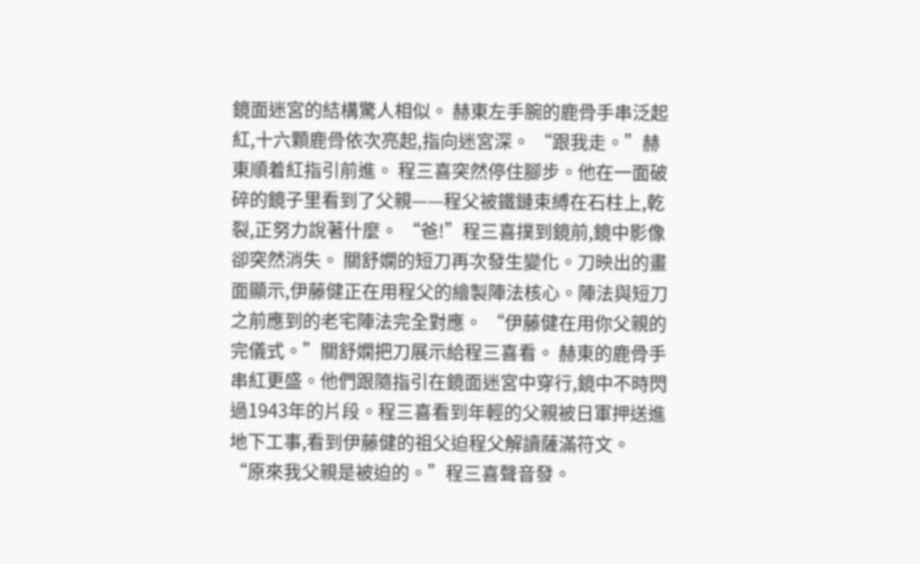鏡面迷宮的結構驚人相似。 赫東左手腕的鹿骨手串泛起紅,十六顆鹿骨依次亮起,指向迷宮深。 “跟我走。”赫東順着紅指引前進。 程三喜突然停住腳步。他在一面破碎的鏡子里看到了父親——程父被鐵鏈束縛在石柱上,乾裂,正努力說著什麼。 “爸!”程三喜撲到鏡前,鏡中影像卻突然消失。 關舒嫻的短刀再次發生變化。刀映出的畫面顯示,伊藤健正在用程父的繪製陣法核心。陣法與短刀之前應到的老宅陣法完全對應。 “伊藤健在用你父親的完儀式。”關舒嫻把刀展示給程三喜看。 赫東的鹿骨手串紅更盛。他們跟隨指引在鏡面迷宮中穿行,鏡中不時閃過1943年的片段。程三喜看到年輕的父親被日軍押送進地下工事,看到伊藤健的祖父迫程父解讀薩滿符文。 “原來我父親是被迫的。”程三喜聲音發。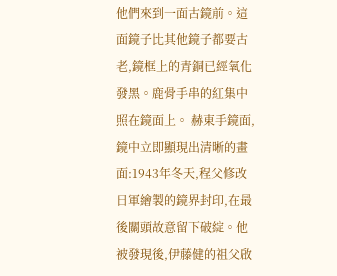他們來到一面古鏡前。這面鏡子比其他鏡子都要古老,鏡框上的青銅已經氧化發黑。鹿骨手串的紅集中照在鏡面上。 赫東手鏡面,鏡中立即顯現出清晰的畫面:1943年冬天,程父修改日軍繪製的鏡界封印,在最後關頭故意留下破綻。他被發現後,伊藤健的祖父啟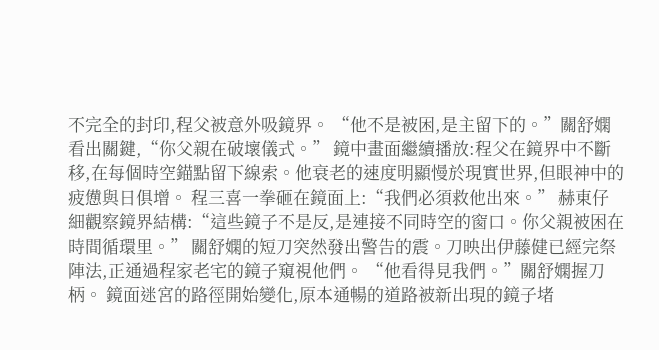不完全的封印,程父被意外吸鏡界。 “他不是被困,是主留下的。”關舒嫻看出關鍵,“你父親在破壞儀式。” 鏡中畫面繼續播放:程父在鏡界中不斷移,在每個時空錨點留下線索。他衰老的速度明顯慢於現實世界,但眼神中的疲憊與日俱增。 程三喜一拳砸在鏡面上:“我們必須救他出來。” 赫東仔細觀察鏡界結構:“這些鏡子不是反,是連接不同時空的窗口。你父親被困在時間循環里。” 關舒嫻的短刀突然發出警告的震。刀映出伊藤健已經完祭陣法,正通過程家老宅的鏡子窺視他們。 “他看得見我們。”關舒嫻握刀柄。 鏡面迷宮的路徑開始變化,原本通暢的道路被新出現的鏡子堵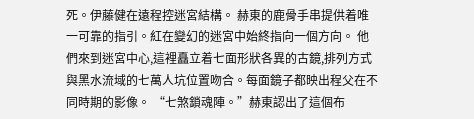死。伊藤健在遠程控迷宮結構。 赫東的鹿骨手串提供着唯一可靠的指引。紅在變幻的迷宮中始終指向一個方向。 他們來到迷宮中心,這裡矗立着七面形狀各異的古鏡,排列方式與黑水流域的七萬人坑位置吻合。每面鏡子都映出程父在不同時期的影像。 “七煞鎖魂陣。”赫東認出了這個布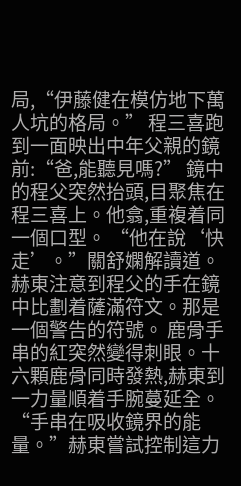局,“伊藤健在模仿地下萬人坑的格局。” 程三喜跑到一面映出中年父親的鏡前:“爸,能聽見嗎?” 鏡中的程父突然抬頭,目聚焦在程三喜上。他翕,重複着同一個口型。 “他在說‘快走’。”關舒嫻解讀道。 赫東注意到程父的手在鏡中比劃着薩滿符文。那是一個警告的符號。 鹿骨手串的紅突然變得刺眼。十六顆鹿骨同時發熱,赫東到一力量順着手腕蔓延全。 “手串在吸收鏡界的能量。”赫東嘗試控制這力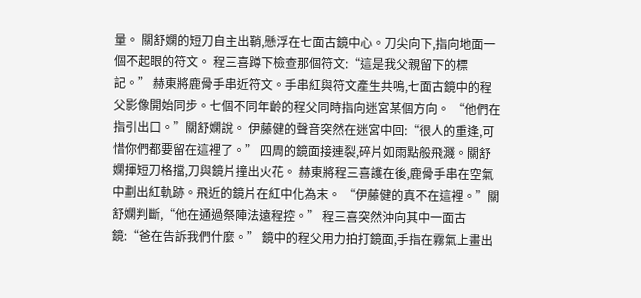量。 關舒嫻的短刀自主出鞘,懸浮在七面古鏡中心。刀尖向下,指向地面一個不起眼的符文。 程三喜蹲下檢查那個符文:“這是我父親留下的標記。” 赫東將鹿骨手串近符文。手串紅與符文產生共鳴,七面古鏡中的程父影像開始同步。七個不同年齡的程父同時指向迷宮某個方向。 “他們在指引出口。”關舒嫻說。 伊藤健的聲音突然在迷宮中回:“很人的重逢,可惜你們都要留在這裡了。” 四周的鏡面接連裂,碎片如雨點般飛濺。關舒嫻揮短刀格擋,刀與鏡片撞出火花。 赫東將程三喜護在後,鹿骨手串在空氣中劃出紅軌跡。飛近的鏡片在紅中化為末。 “伊藤健的真不在這裡。”關舒嫻判斷,“他在通過祭陣法遠程控。” 程三喜突然沖向其中一面古鏡:“爸在告訴我們什麼。” 鏡中的程父用力拍打鏡面,手指在霧氣上畫出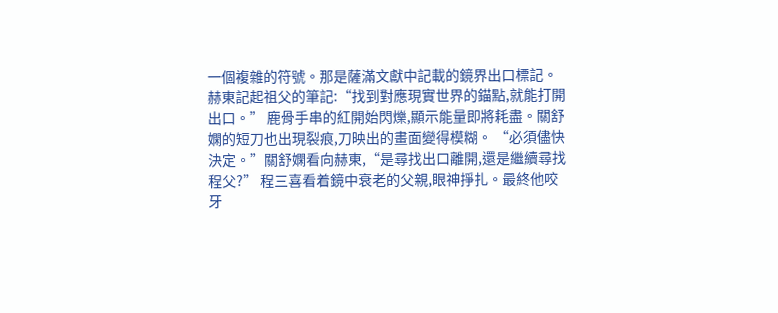一個複雜的符號。那是薩滿文獻中記載的鏡界出口標記。 赫東記起祖父的筆記:“找到對應現實世界的錨點,就能打開出口。” 鹿骨手串的紅開始閃爍,顯示能量即將耗盡。關舒嫻的短刀也出現裂痕,刀映出的畫面變得模糊。 “必須儘快決定。”關舒嫻看向赫東,“是尋找出口離開,還是繼續尋找程父?” 程三喜看着鏡中衰老的父親,眼神掙扎。最終他咬牙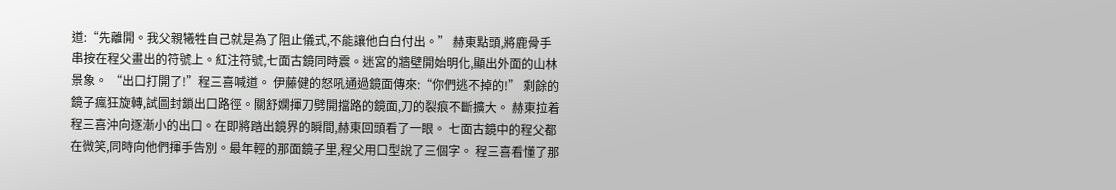道:“先離開。我父親犧牲自己就是為了阻止儀式,不能讓他白白付出。” 赫東點頭,將鹿骨手串按在程父畫出的符號上。紅注符號,七面古鏡同時震。迷宮的牆壁開始明化,顯出外面的山林景象。 “出口打開了!”程三喜喊道。 伊藤健的怒吼通過鏡面傳來:“你們逃不掉的!” 剩餘的鏡子瘋狂旋轉,試圖封鎖出口路徑。關舒嫻揮刀劈開擋路的鏡面,刀的裂痕不斷擴大。 赫東拉着程三喜沖向逐漸小的出口。在即將踏出鏡界的瞬間,赫東回頭看了一眼。 七面古鏡中的程父都在微笑,同時向他們揮手告別。最年輕的那面鏡子里,程父用口型說了三個字。 程三喜看懂了那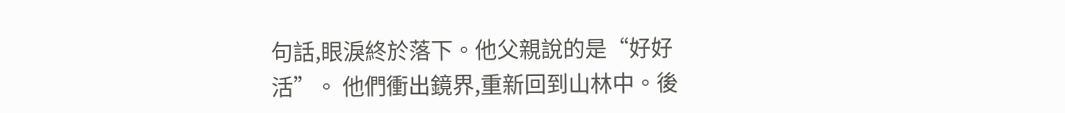句話,眼淚終於落下。他父親說的是“好好活”。 他們衝出鏡界,重新回到山林中。後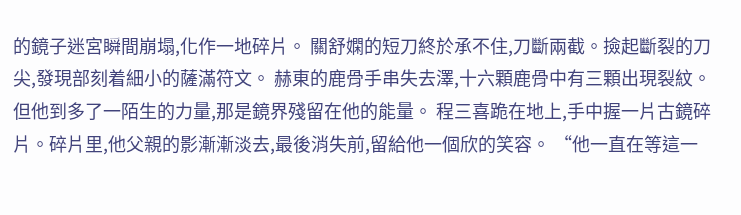的鏡子迷宮瞬間崩塌,化作一地碎片。 關舒嫻的短刀終於承不住,刀斷兩截。撿起斷裂的刀尖,發現部刻着細小的薩滿符文。 赫東的鹿骨手串失去澤,十六顆鹿骨中有三顆出現裂紋。但他到多了一陌生的力量,那是鏡界殘留在他的能量。 程三喜跪在地上,手中握一片古鏡碎片。碎片里,他父親的影漸漸淡去,最後消失前,留給他一個欣的笑容。 “他一直在等這一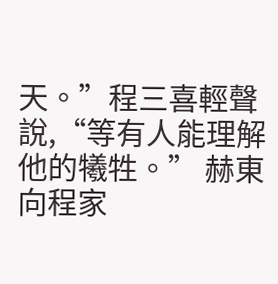天。”程三喜輕聲說,“等有人能理解他的犧牲。” 赫東向程家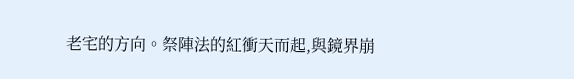老宅的方向。祭陣法的紅衝天而起,與鏡界崩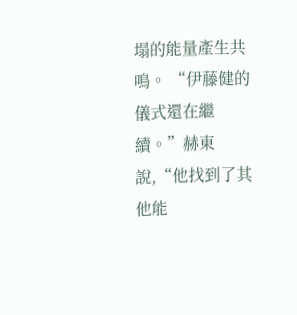塌的能量產生共鳴。 “伊藤健的儀式還在繼續。”赫東說,“他找到了其他能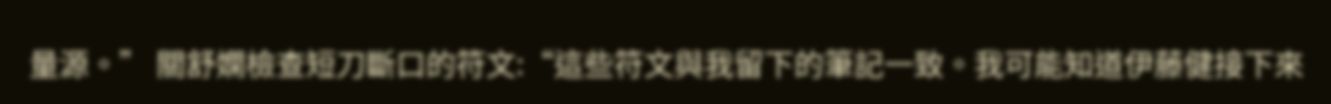量源。” 關舒嫻檢查短刀斷口的符文:“這些符文與我留下的筆記一致。我可能知道伊藤健接下來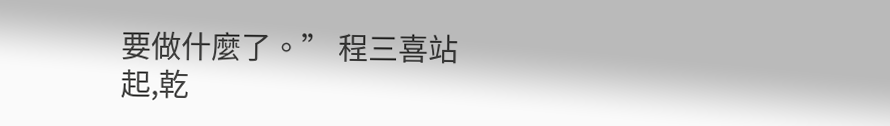要做什麼了。” 程三喜站起,乾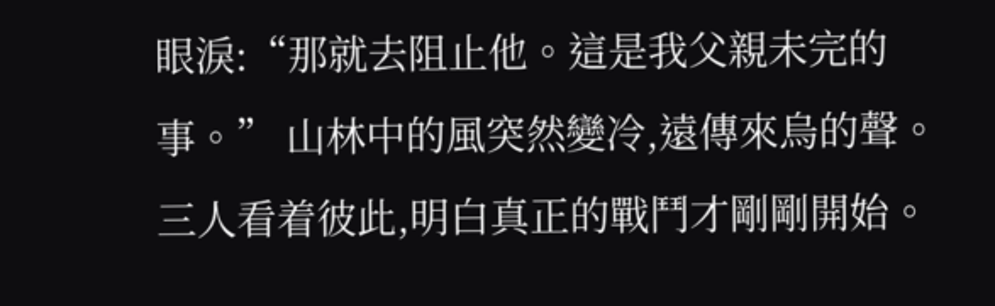眼淚:“那就去阻止他。這是我父親未完的事。” 山林中的風突然變冷,遠傳來烏的聲。三人看着彼此,明白真正的戰鬥才剛剛開始。